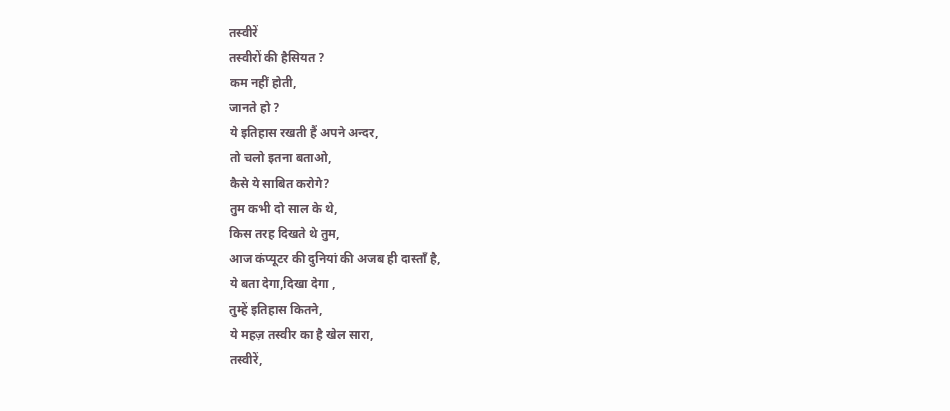तस्वीरें
तस्वीरों की हैसियत ?
कम नहीं होती,
जानते हो ?
ये इतिहास रखती हैं अपने अन्दर,
तो चलो इतना बताओ,
कैसे ये साबित करोगे?
तुम कभी दो साल के थे,
किस तरह दिखते थे तुम,
आज कंप्यूटर की दुनियां की अजब ही दास्ताँ है,
ये बता देगा,दिखा देगा ,
तुम्हें इतिहास कितने,
ये महज़ तस्वीर का है खेल सारा,
तस्वीरें,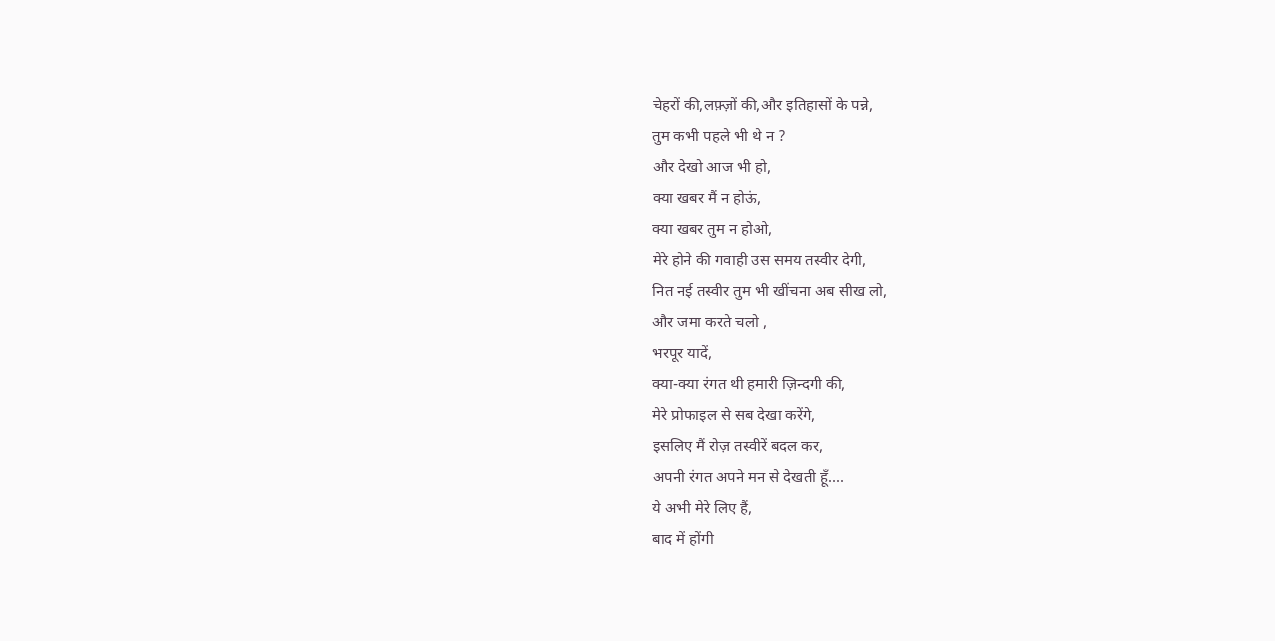चेहरों की,लफ़्ज़ों की,और इतिहासों के पन्ने,
तुम कभी पहले भी थे न ?
और देखो आज भी हो,
क्या खबर मैं न होऊं,
क्या खबर तुम न होओ,
मेरे होने की गवाही उस समय तस्वीर देगी,
नित नई तस्वीर तुम भी खींचना अब सीख लो,
और जमा करते चलो ,
भरपूर यादें,
क्या-क्या रंगत थी हमारी ज़िन्दगी की,
मेरे प्रोफाइल से सब देखा करेंगे,
इसलिए मैं रोज़ तस्वीरें बदल कर,
अपनी रंगत अपने मन से देखती हूँ....
ये अभी मेरे लिए हैं,
बाद में होंगी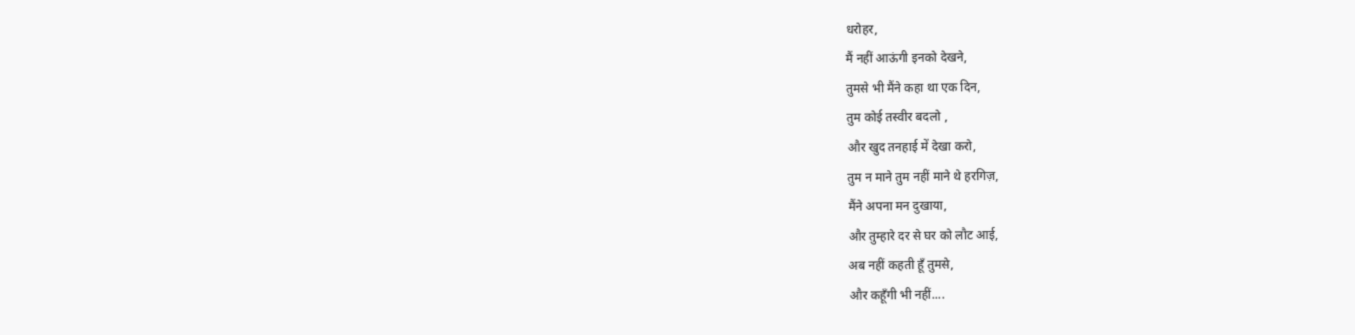धरोहर,
मैं नहीं आऊंगी इनको देखने,
तुमसे भी मैंने कहा था एक दिन,
तुम कोई तस्वीर बदलो ,
और खुद तनहाई में देखा करो,
तुम न माने तुम नहीं माने थे हरगिज़,
मैंने अपना मन दुखाया,
और तुम्हारे दर से घर को लौट आई,
अब नहीं कहती हूँ तुमसे,
और कहूँगी भी नहीं....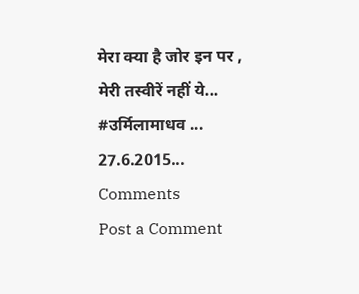मेरा क्या है जोर इन पर ,
मेरी तस्वीरें नहीं ये...
#उर्मिलामाधव ...
27.6.2015...
Comments
Post a Comment